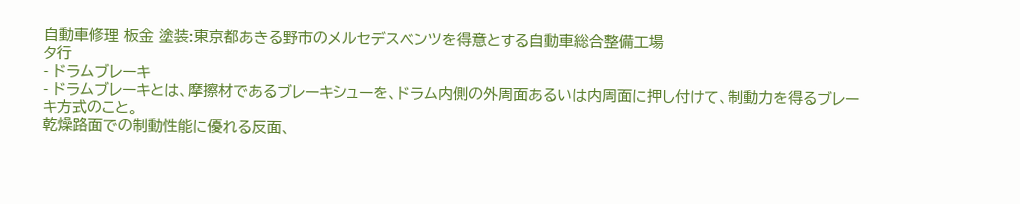自動車修理 板金 塗装:東京都あきる野市のメルセデスベンツを得意とする自動車総合整備工場
タ行
- ドラムブレーキ
- ドラムブレーキとは、摩擦材であるブレーキシューを、ドラム内側の外周面あるいは内周面に押し付けて、制動力を得るブレーキ方式のこと。
乾燥路面での制動性能に優れる反面、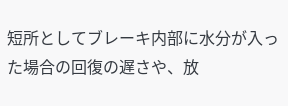短所としてブレーキ内部に水分が入った場合の回復の遅さや、放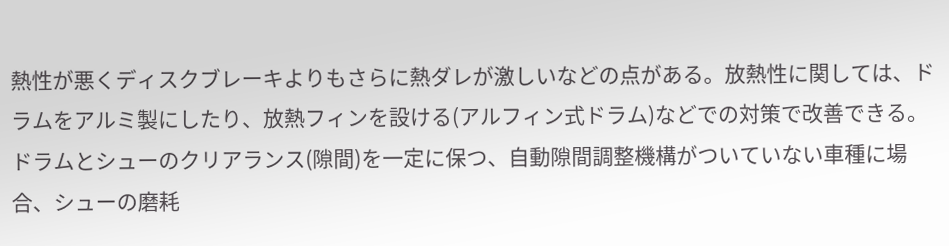熱性が悪くディスクブレーキよりもさらに熱ダレが激しいなどの点がある。放熱性に関しては、ドラムをアルミ製にしたり、放熱フィンを設ける(アルフィン式ドラム)などでの対策で改善できる。ドラムとシューのクリアランス(隙間)を一定に保つ、自動隙間調整機構がついていない車種に場合、シューの磨耗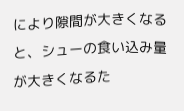により隙間が大きくなると、シューの食い込み量が大きくなるた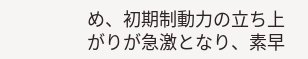め、初期制動力の立ち上がりが急激となり、素早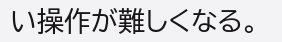い操作が難しくなる。